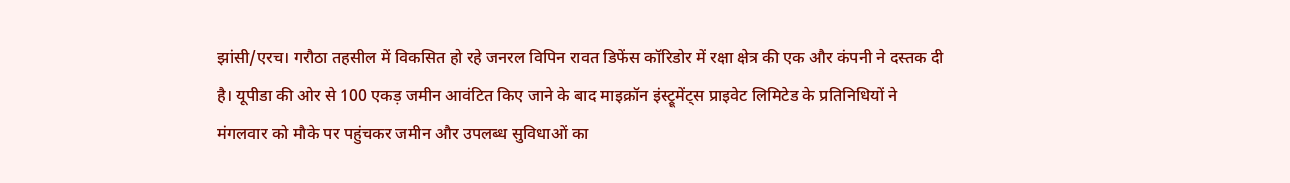झांसी/एरच। गरौठा तहसील में विकसित हो रहे जनरल विपिन रावत डिफेंस कॉरिडोर में रक्षा क्षेत्र की एक और कंपनी ने दस्तक दी है। यूपीडा की ओर से 100 एकड़ जमीन आवंटित किए जाने के बाद माइक्रॉन इंस्ट्रूमेंट्स प्राइवेट लिमिटेड के प्रतिनिधियों ने मंगलवार को मौके पर पहुंचकर जमीन और उपलब्ध सुविधाओं का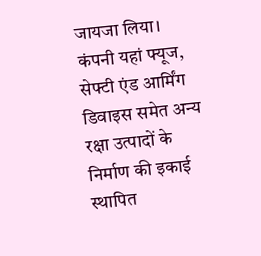जायजा लिया।
कंपनी यहां फ्यूज, सेफ्टी एंड आर्मिंग डिवाइस समेत अन्य रक्षा उत्पादों के निर्माण की इकाई स्थापित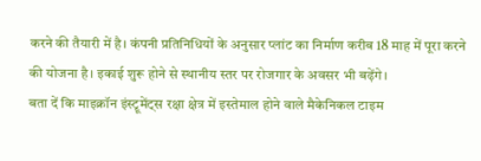करने की तैयारी में है। कंपनी प्रतिनिधियों के अनुसार प्लांट का निर्माण करीब 18 माह में पूरा करने की योजना है। इकाई शुरू होने से स्थानीय स्तर पर रोजगार के अवसर भी बढ़ेंगे।
बता दें कि माइक्रॉन इंस्ट्रूमेंट्स रक्षा क्षेत्र में इस्तेमाल होने वाले मैकेनिकल टाइम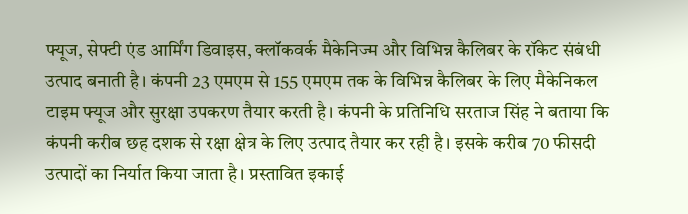फ्यूज, सेफ्टी एंड आर्मिंग डिवाइस, क्लॉकवर्क मैकेनिज्म और विभिन्न कैलिबर के रॉकेट संबंधी उत्पाद बनाती है। कंपनी 23 एमएम से 155 एमएम तक के विभिन्न कैलिबर के लिए मैकेनिकल टाइम फ्यूज और सुरक्षा उपकरण तैयार करती है। कंपनी के प्रतिनिधि सरताज सिंह ने बताया कि कंपनी करीब छह दशक से रक्षा क्षेत्र के लिए उत्पाद तैयार कर रही है। इसके करीब 70 फीसदी उत्पादों का निर्यात किया जाता है। प्रस्तावित इकाई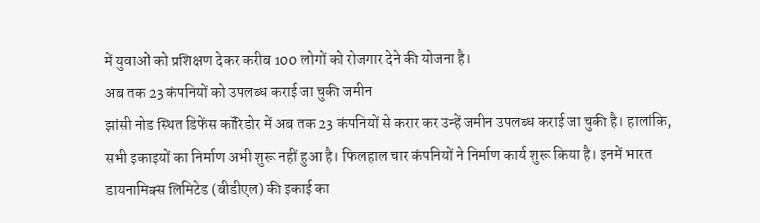में युवाओं को प्रशिक्षण देकर करीब 100 लोगों को रोजगार देने की योजना है।
अब तक 23 कंपनियों को उपलब्ध कराई जा चुकी जमीन
झांसी नोड स्थित डिफेंस कॉरिडोर में अब तक 23 कंपनियों से करार कर उन्हें जमीन उपलब्ध कराई जा चुकी है। हालांकि, सभी इकाइयों का निर्माण अभी शुरू नहीं हुआ है। फिलहाल चार कंपनियों ने निर्माण कार्य शुरू किया है। इनमें भारत डायनामिक्स लिमिटेड (बीडीएल) की इकाई का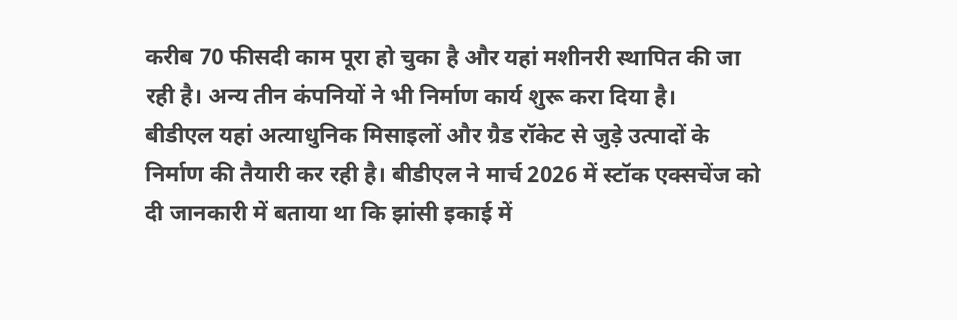करीब 70 फीसदी काम पूरा हो चुका है और यहां मशीनरी स्थापित की जा रही है। अन्य तीन कंपनियों ने भी निर्माण कार्य शुरू करा दिया है।
बीडीएल यहां अत्याधुनिक मिसाइलों और ग्रैड रॉकेट से जुड़े उत्पादों के निर्माण की तैयारी कर रही है। बीडीएल ने मार्च 2026 में स्टॉक एक्सचेंज को दी जानकारी में बताया था कि झांसी इकाई में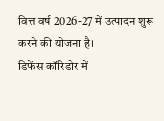वित्त वर्ष 2026-27 में उत्पादन शुरू करने की योजना है।
डिफेंस कॉरिडोर में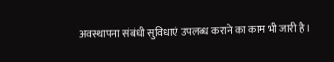अवस्थापना संबंधी सुविधाएं उपलब्ध कराने का काम भी जारी है।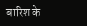बारिश के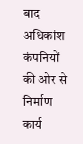बाद अधिकांश कंपनियों की ओर से निर्माण कार्य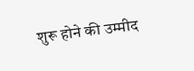शुरू होने की उम्मीद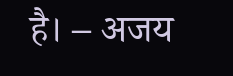है। – अजय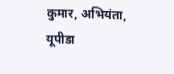कुमार, अभियंता, यूपीडा